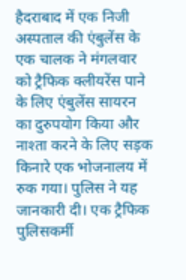हैदराबाद में एक निजी अस्पताल की एंबुलेंस के एक चालक ने मंगलवार को ट्रैफिक क्लीयरेंस पाने के लिए एंबुलेंस सायरन का दुरुपयोग किया और नाश्ता करने के लिए सड़क किनारे एक भोजनालय में रुक गया। पुलिस ने यह जानकारी दी। एक ट्रैफिक पुलिसकर्मी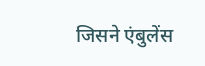जिसने एंबुलेंस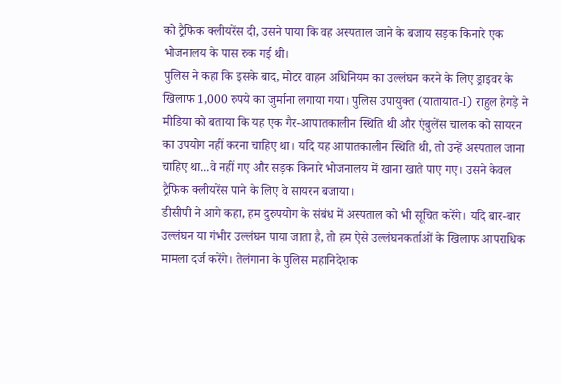को ट्रैफिक क्लीयरेंस दी, उसने पाया कि वह अस्पताल जाने के बजाय सड़क किनारे एक भोजनालय के पास रुक गई थी।
पुलिस ने कहा कि इसके बाद, मोटर वाहन अधिनियम का उल्लंघन करने के लिए ड्राइवर के खिलाफ 1,000 रुपये का जुर्माना लगाया गया। पुलिस उपायुक्त (यातायात-I) राहुल हेगड़े ने मीडिया को बताया कि यह एक गैर-आपातकालीन स्थिति थी और एंबुलेंस चालक को सायरन का उपयोग नहीं करना चाहिए था। यदि यह आपातकालीन स्थिति थी, तो उन्हें अस्पताल जाना चाहिए था...वे नहीं गए और सड़क किनारे भोजनालय में खाना खाते पाए गए। उसने केवल ट्रैफिक क्लीयरेंस पाने के लिए वे सायरन बजाया।
डीसीपी ने आगे कहा, हम दुरुपयोग के संबंध में अस्पताल को भी सूचित करेंगे। यदि बार-बार उल्लंघन या गंभीर उल्लंघन पाया जाता है, तो हम ऐसे उल्लंघनकर्ताओं के खिलाफ आपराधिक मामला दर्ज करेंगे। तेलंगाना के पुलिस महानिदेशक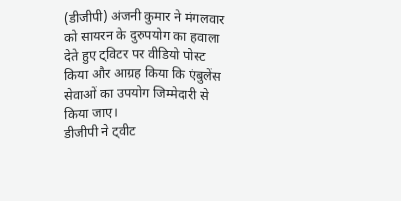(डीजीपी) अंजनी कुमार ने मंगलवार को सायरन के दुरुपयोग का हवाला देते हुए ट्विटर पर वीडियो पोस्ट किया और आग्रह किया कि एंबुलेंस सेवाओं का उपयोग जिम्मेदारी से किया जाए।
डीजीपी ने ट्वीट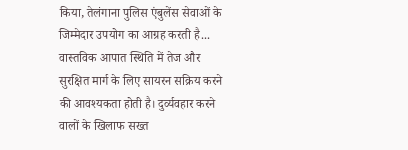किया, तेलंगाना पुलिस एंबुलेंस सेवाओं के जिम्मेदार उपयोग का आग्रह करती है... वास्तविक आपात स्थिति में तेज और सुरक्षित मार्ग के लिए सायरन सक्रिय करने की आवश्यकता होती है। दुर्व्यवहार करने वालों के खिलाफ सख्त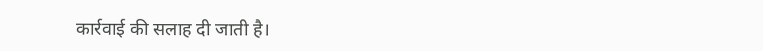कार्रवाई की सलाह दी जाती है।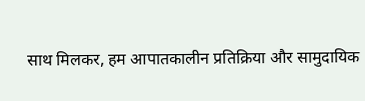साथ मिलकर, हम आपातकालीन प्रतिक्रिया और सामुदायिक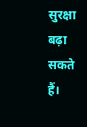सुरक्षा बढ़ा सकते हैं।